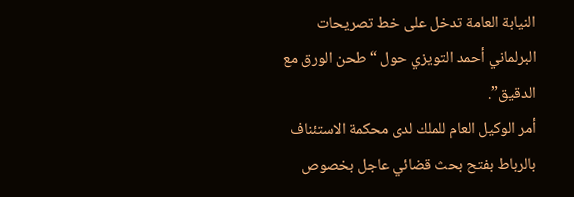النيابة العامة تدخل على خط تصريحات البرلماني أحمد التويزي حول “طحن الورق مع الدقيق”.
أمر الوكيل العام للملك لدى محكمة الاستئناف بالرباط بفتح بحث قضائي عاجل بخصوص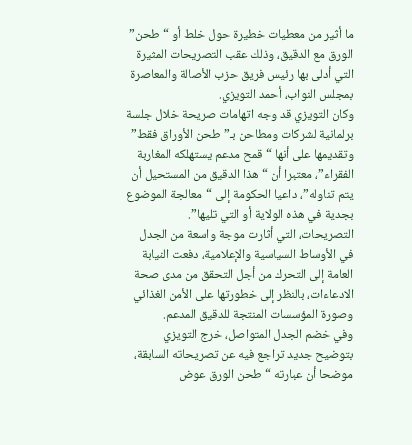ما أثير من معطيات خطيرة حول خلط أو “طحن” الورق مع الدقيق، وذلك عقب التصريحات المثيرة التي أدلى بها رئيس فريق حزب الأصالة والمعاصرة بمجلس النواب، أحمد التويزي.
وكان التويزي قد وجه اتهامات صريحة خلال جلسة برلمانية لشركات ومطاحن بـ”طحن الأوراق فقط” وتقديمها على أنها “قمح مدعم يستهلكه المغاربة الفقراء”، معتبرا أن “هذا الدقيق من المستحيل أن يتم تناوله”، داعيا الحكومة إلى “معالجة الموضوع بجدية في هذه الولاية أو التي تليها”.
التصريحات، التي أثارت موجة واسعة من الجدل في الأوساط السياسية والإعلامية، دفعت النيابة العامة إلى التحرك من أجل التحقق من مدى صحة الادعاءات، بالنظر إلى خطورتها على الأمن الغذائي وصورة المؤسسات المنتجة للدقيق المدعم.
وفي خضم الجدل المتواصل، خرج التويزي بتوضيح جديد تراجع فيه عن تصريحاته السابقة، موضحا أن عبارته “طحن الورق عوض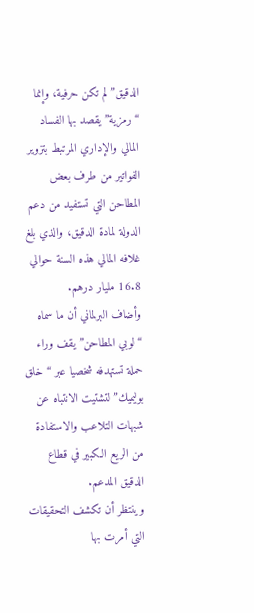الدقيق” لم تكن حرفية، وإنما “رمزية” يقصد بها الفساد المالي والإداري المرتبط بتزوير الفواتير من طرف بعض المطاحن التي تستفيد من دعم الدولة لمادة الدقيق، والذي بلغ غلافه المالي هذه السنة حوالي 16.8 مليار درهم.
وأضاف البرلماني أن ما سماه “لوبي المطاحن” يقف وراء حملة تستهدفه شخصيا عبر “خلق بوليميك” لتشتيت الانتباه عن شبهات التلاعب والاستفادة من الريع الكبير في قطاع الدقيق المدعم.
وينتظر أن تكشف التحقيقات التي أمرت بها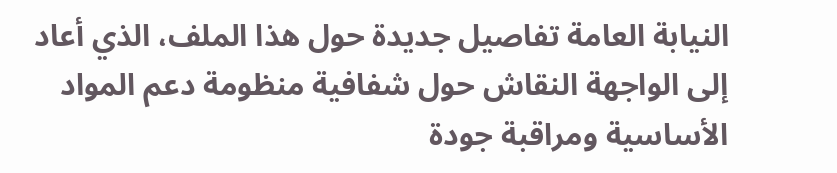النيابة العامة تفاصيل جديدة حول هذا الملف، الذي أعاد إلى الواجهة النقاش حول شفافية منظومة دعم المواد الأساسية ومراقبة جودة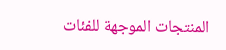المنتجات الموجهة للفئات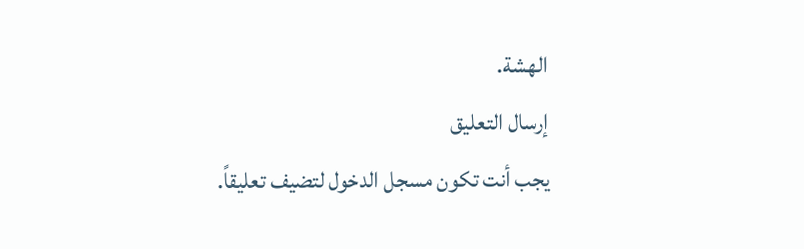الهشة.
إرسال التعليق
يجب أنت تكون مسجل الدخول لتضيف تعليقاً.